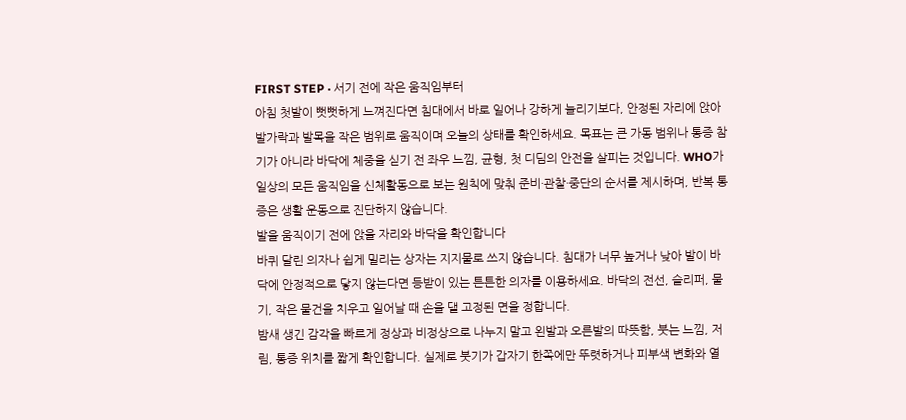FIRST STEP · 서기 전에 작은 움직임부터
아침 첫발이 뻣뻣하게 느껴진다면 침대에서 바로 일어나 강하게 늘리기보다, 안정된 자리에 앉아 발가락과 발목을 작은 범위로 움직이며 오늘의 상태를 확인하세요. 목표는 큰 가동 범위나 통증 참기가 아니라 바닥에 체중을 싣기 전 좌우 느낌, 균형, 첫 디딤의 안전을 살피는 것입니다. WHO가 일상의 모든 움직임을 신체활동으로 보는 원칙에 맞춰 준비·관찰·중단의 순서를 제시하며, 반복 통증은 생활 운동으로 진단하지 않습니다.
발을 움직이기 전에 앉을 자리와 바닥을 확인합니다
바퀴 달린 의자나 쉽게 밀리는 상자는 지지물로 쓰지 않습니다. 침대가 너무 높거나 낮아 발이 바닥에 안정적으로 닿지 않는다면 등받이 있는 튼튼한 의자를 이용하세요. 바닥의 전선, 슬리퍼, 물기, 작은 물건을 치우고 일어날 때 손을 댈 고정된 면을 정합니다.
밤새 생긴 감각을 빠르게 정상과 비정상으로 나누지 말고 왼발과 오른발의 따뜻함, 붓는 느낌, 저림, 통증 위치를 짧게 확인합니다. 실제로 붓기가 갑자기 한쪽에만 뚜렷하거나 피부색 변화와 열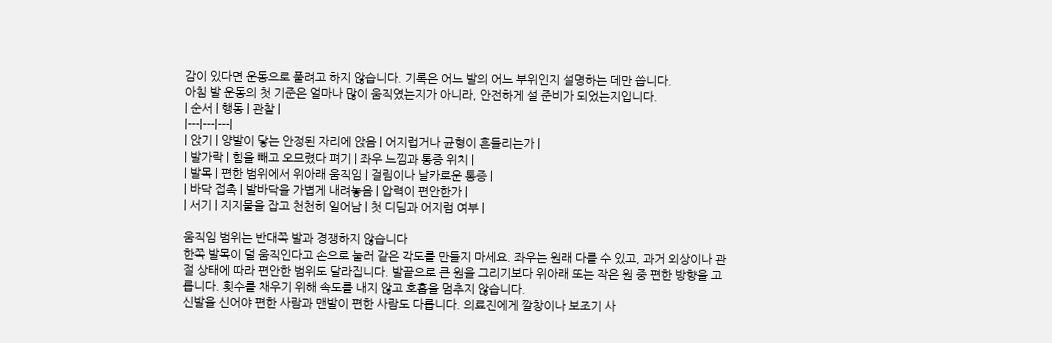감이 있다면 운동으로 풀려고 하지 않습니다. 기록은 어느 발의 어느 부위인지 설명하는 데만 씁니다.
아침 발 운동의 첫 기준은 얼마나 많이 움직였는지가 아니라, 안전하게 설 준비가 되었는지입니다.
| 순서 | 행동 | 관찰 |
|---|---|---|
| 앉기 | 양발이 닿는 안정된 자리에 앉음 | 어지럽거나 균형이 흔들리는가 |
| 발가락 | 힘을 빼고 오므렸다 펴기 | 좌우 느낌과 통증 위치 |
| 발목 | 편한 범위에서 위아래 움직임 | 걸림이나 날카로운 통증 |
| 바닥 접촉 | 발바닥을 가볍게 내려놓음 | 압력이 편안한가 |
| 서기 | 지지물을 잡고 천천히 일어남 | 첫 디딤과 어지럼 여부 |

움직임 범위는 반대쪽 발과 경쟁하지 않습니다
한쪽 발목이 덜 움직인다고 손으로 눌러 같은 각도를 만들지 마세요. 좌우는 원래 다를 수 있고, 과거 외상이나 관절 상태에 따라 편안한 범위도 달라집니다. 발끝으로 큰 원을 그리기보다 위아래 또는 작은 원 중 편한 방향을 고릅니다. 횟수를 채우기 위해 속도를 내지 않고 호흡을 멈추지 않습니다.
신발을 신어야 편한 사람과 맨발이 편한 사람도 다릅니다. 의료진에게 깔창이나 보조기 사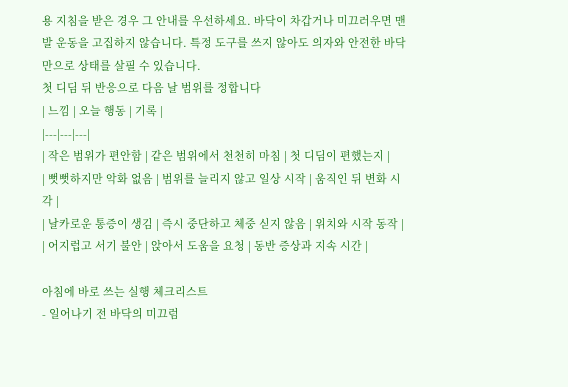용 지침을 받은 경우 그 안내를 우선하세요. 바닥이 차갑거나 미끄러우면 맨발 운동을 고집하지 않습니다. 특정 도구를 쓰지 않아도 의자와 안전한 바닥만으로 상태를 살필 수 있습니다.
첫 디딤 뒤 반응으로 다음 날 범위를 정합니다
| 느낌 | 오늘 행동 | 기록 |
|---|---|---|
| 작은 범위가 편안함 | 같은 범위에서 천천히 마침 | 첫 디딤이 편했는지 |
| 뻣뻣하지만 악화 없음 | 범위를 늘리지 않고 일상 시작 | 움직인 뒤 변화 시각 |
| 날카로운 통증이 생김 | 즉시 중단하고 체중 싣지 않음 | 위치와 시작 동작 |
| 어지럽고 서기 불안 | 앉아서 도움을 요청 | 동반 증상과 지속 시간 |

아침에 바로 쓰는 실행 체크리스트
- 일어나기 전 바닥의 미끄럼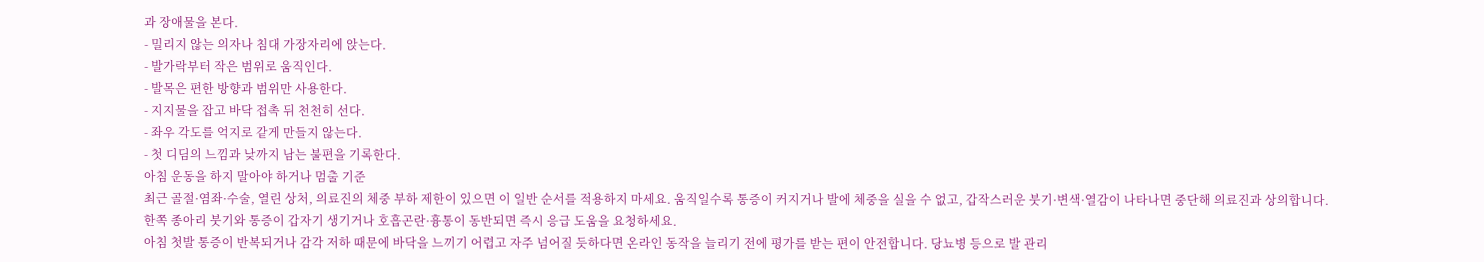과 장애물을 본다.
- 밀리지 않는 의자나 침대 가장자리에 앉는다.
- 발가락부터 작은 범위로 움직인다.
- 발목은 편한 방향과 범위만 사용한다.
- 지지물을 잡고 바닥 접촉 뒤 천천히 선다.
- 좌우 각도를 억지로 같게 만들지 않는다.
- 첫 디딤의 느낌과 낮까지 남는 불편을 기록한다.
아침 운동을 하지 말아야 하거나 멈출 기준
최근 골절·염좌·수술, 열린 상처, 의료진의 체중 부하 제한이 있으면 이 일반 순서를 적용하지 마세요. 움직일수록 통증이 커지거나 발에 체중을 실을 수 없고, 갑작스러운 붓기·변색·열감이 나타나면 중단해 의료진과 상의합니다. 한쪽 종아리 붓기와 통증이 갑자기 생기거나 호흡곤란·흉통이 동반되면 즉시 응급 도움을 요청하세요.
아침 첫발 통증이 반복되거나 감각 저하 때문에 바닥을 느끼기 어렵고 자주 넘어질 듯하다면 온라인 동작을 늘리기 전에 평가를 받는 편이 안전합니다. 당뇨병 등으로 발 관리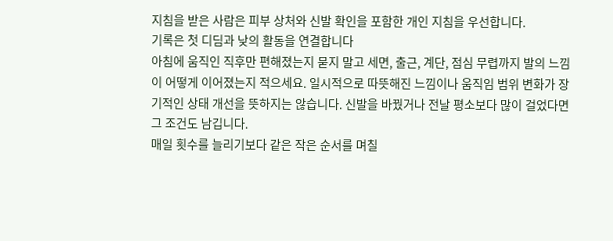지침을 받은 사람은 피부 상처와 신발 확인을 포함한 개인 지침을 우선합니다.
기록은 첫 디딤과 낮의 활동을 연결합니다
아침에 움직인 직후만 편해졌는지 묻지 말고 세면, 출근, 계단, 점심 무렵까지 발의 느낌이 어떻게 이어졌는지 적으세요. 일시적으로 따뜻해진 느낌이나 움직임 범위 변화가 장기적인 상태 개선을 뜻하지는 않습니다. 신발을 바꿨거나 전날 평소보다 많이 걸었다면 그 조건도 남깁니다.
매일 횟수를 늘리기보다 같은 작은 순서를 며칠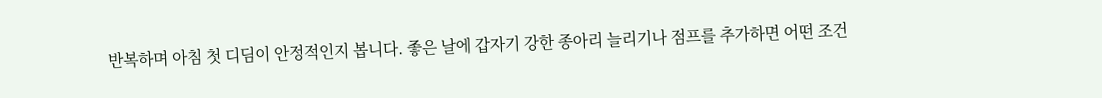반복하며 아침 첫 디딤이 안정적인지 봅니다. 좋은 날에 갑자기 강한 종아리 늘리기나 점프를 추가하면 어떤 조건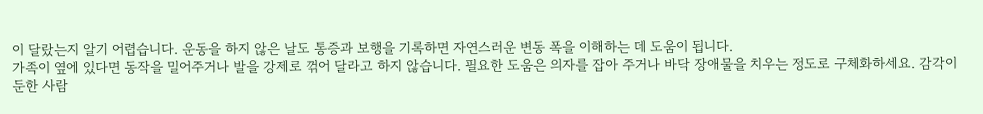이 달랐는지 알기 어렵습니다. 운동을 하지 않은 날도 통증과 보행을 기록하면 자연스러운 변동 폭을 이해하는 데 도움이 됩니다.
가족이 옆에 있다면 동작을 밀어주거나 발을 강제로 꺾어 달라고 하지 않습니다. 필요한 도움은 의자를 잡아 주거나 바닥 장애물을 치우는 정도로 구체화하세요. 감각이 둔한 사람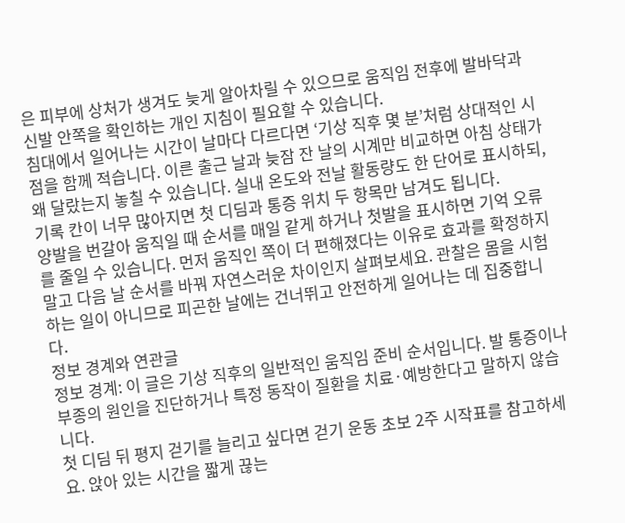은 피부에 상처가 생겨도 늦게 알아차릴 수 있으므로 움직임 전후에 발바닥과 신발 안쪽을 확인하는 개인 지침이 필요할 수 있습니다.
침대에서 일어나는 시간이 날마다 다르다면 ‘기상 직후 몇 분’처럼 상대적인 시점을 함께 적습니다. 이른 출근 날과 늦잠 잔 날의 시계만 비교하면 아침 상태가 왜 달랐는지 놓칠 수 있습니다. 실내 온도와 전날 활동량도 한 단어로 표시하되, 기록 칸이 너무 많아지면 첫 디딤과 통증 위치 두 항목만 남겨도 됩니다.
양발을 번갈아 움직일 때 순서를 매일 같게 하거나 첫발을 표시하면 기억 오류를 줄일 수 있습니다. 먼저 움직인 쪽이 더 편해졌다는 이유로 효과를 확정하지 말고 다음 날 순서를 바꿔 자연스러운 차이인지 살펴보세요. 관찰은 몸을 시험하는 일이 아니므로 피곤한 날에는 건너뛰고 안전하게 일어나는 데 집중합니다.
정보 경계와 연관글
정보 경계: 이 글은 기상 직후의 일반적인 움직임 준비 순서입니다. 발 통증이나 부종의 원인을 진단하거나 특정 동작이 질환을 치료·예방한다고 말하지 않습니다.
첫 디딤 뒤 평지 걷기를 늘리고 싶다면 걷기 운동 초보 2주 시작표를 참고하세요. 앉아 있는 시간을 짧게 끊는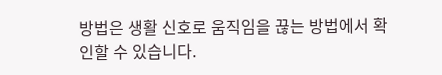방법은 생활 신호로 움직임을 끊는 방법에서 확인할 수 있습니다.